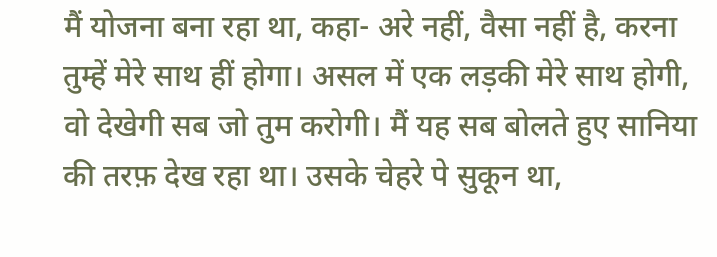मैं योजना बना रहा था, कहा- अरे नहीं, वैसा नहीं है, करना तुम्हें मेरे साथ हीं होगा। असल में एक लड़की मेरे साथ होगी, वो देखेगी सब जो तुम करोगी। मैं यह सब बोलते हुए सानिया की तरफ़ देख रहा था। उसके चेहरे पे सुकून था,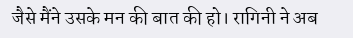जैसे मैंने उसके मन की बात की हो। रागिनी ने अब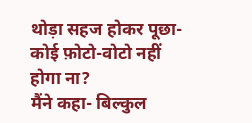थोड़ा सहज होकर पूछा- कोई फ़ोटो-वोटो नहीं होगा ना?
मैंने कहा- बिल्कुल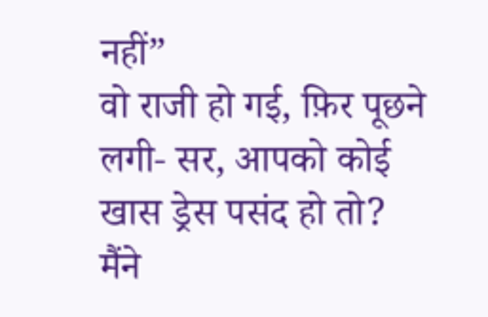नहीं”
वो राजी हो गई, फ़िर पूछने लगी- सर, आपको कोई खास ड्रेस पसंद हो तो?
मैंने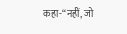कहा-“नहीं, जो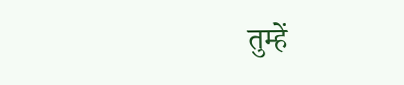तुम्हें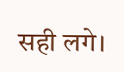सही लगे।